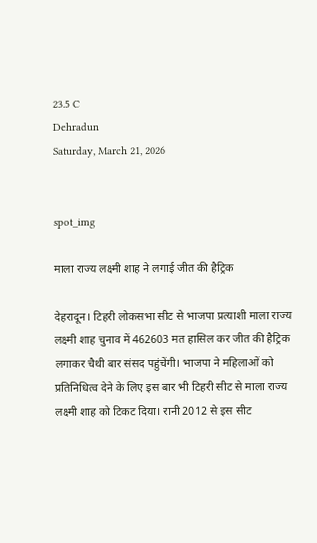23.5 C
Dehradun
Saturday, March 21, 2026


spot_img

माला राज्य लक्ष्मी शाह ने लगाई जीत की हैट्रिक

देहरादून। टिहरी लोकसभा सीट से भाजपा प्रत्याशी माला राज्य लक्ष्मी शाह चुनाव में 462603 मत हासिल कर जीत की हैट्रिक लगाकर चैथी बार संसद पहुंचेंगी। भाजपा ने महिलाओं को प्रतिनिधित्व देने के लिए इस बार भी टिहरी सीट से माला राज्य लक्ष्मी शाह को टिकट दिया। रानी 2012 से इस सीट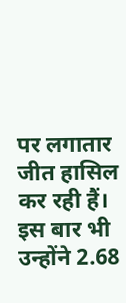पर लगातार जीत हासिल कर रही हैं। इस बार भी उन्होंने 2.68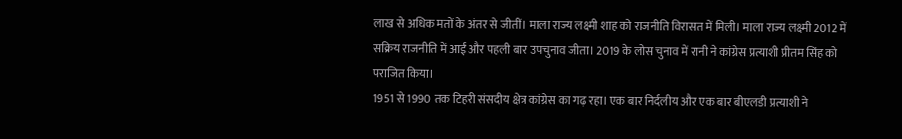लाख से अधिक मतों के अंतर से जीतीं। माला राज्य लक्ष्मी शाह को राजनीति विरासत में मिली। माला राज्य लक्ष्मी 2012 में सक्रिय राजनीति में आईं और पहली बार उपचुनाव जीता। 2019 के लोस चुनाव में रानी ने कांग्रेस प्रत्याशी प्रीतम सिंह को पराजित किया।
1951 से 1990 तक टिहरी संसदीय क्षेत्र कांग्रेस का गढ़ रहा। एक बार निर्दलीय और एक बार बीएलडी प्रत्याशी ने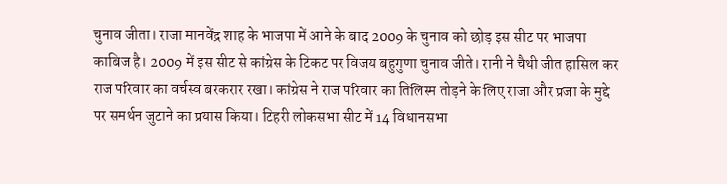चुनाव जीता। राजा मानवेंद्र शाह के भाजपा में आने के बाद 2009 के चुनाव को छोड़ इस सीट पर भाजपा काबिज है। 2009 में इस सीट से कांग्रेस के टिकट पर विजय बहुगुणा चुनाव जीते। रानी ने चैथी जीत हासिल कर राज परिवार का वर्चस्व बरकरार रखा। कांग्रेस ने राज परिवार का तिलिस्म तोड़ने के लिए राजा और प्रजा के मुद्दे पर समर्थन जुटाने का प्रयास किया। टिहरी लोकसभा सीट में 14 विधानसभा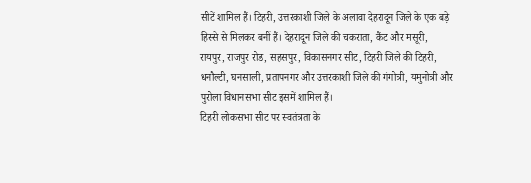सीटें शामिल हैं। टिहरी, उत्तरकाशी जिले के अलावा देहरादून जिले के एक बड़े हिस्से से मिलकर बनीं हैं। देहरादून जिले की चकराता, कैंट और मसूरी, रायपुर, राजपुर रोड, सहसपुर, विकासनगर सीट, टिहरी जिले की टिहरी, धनौल्टी, घनसाली, प्रतापनगर और उत्तरकाशी जिले की गंगोत्री, यमुनोत्री और पुरोला विधानसभा सीट इसमें शामिल हैं।
टिहरी लोकसभा सीट पर स्वतंत्रता के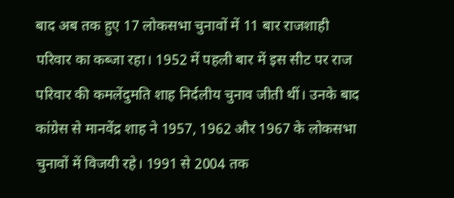बाद अब तक हुए 17 लोकसभा चुनावों में 11 बार राजशाही परिवार का कब्जा रहा। 1952 में पहली बार में इस सीट पर राज परिवार की कमलेंदुमति शाह निर्दलीय चुनाव जीती थीं। उनके बाद कांग्रेस से मानवेंद्र शाह ने 1957, 1962 और 1967 के लोकसभा चुनावों में विजयी रहे। 1991 से 2004 तक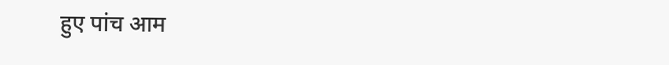हुए पांच आम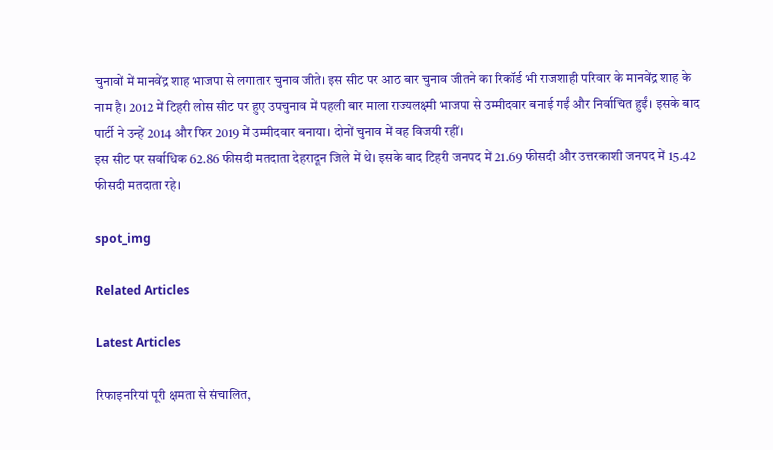चुनावों में मानवेंद्र शाह भाजपा से लगातार चुनाव जीते। इस सीट पर आठ बार चुनाव जीतने का रिकॉर्ड भी राजशाही परिवार के मानवेंद्र शाह के नाम है। 2012 में टिहरी लोस सीट पर हुए उपचुनाव में पहली बार माला राज्यलक्ष्मी भाजपा से उम्मीदवार बनाई गईं और निर्वाचित हुईं। इसके बाद पार्टी ने उन्हें 2014 और फिर 2019 में उम्मीदवार बनाया। दोनों चुनाव में वह विजयी रहीं।
इस सीट पर सर्वाधिक 62.86 फीसदी मतदाता देहरादून जिले में थे। इसके बाद टिहरी जनपद में 21.69 फीसदी और उत्तरकाशी जनपद में 15.42 फीसदी मतदाता रहे।

spot_img

Related Articles

Latest Articles

रिफाइनरियां पूरी क्षमता से संचालित,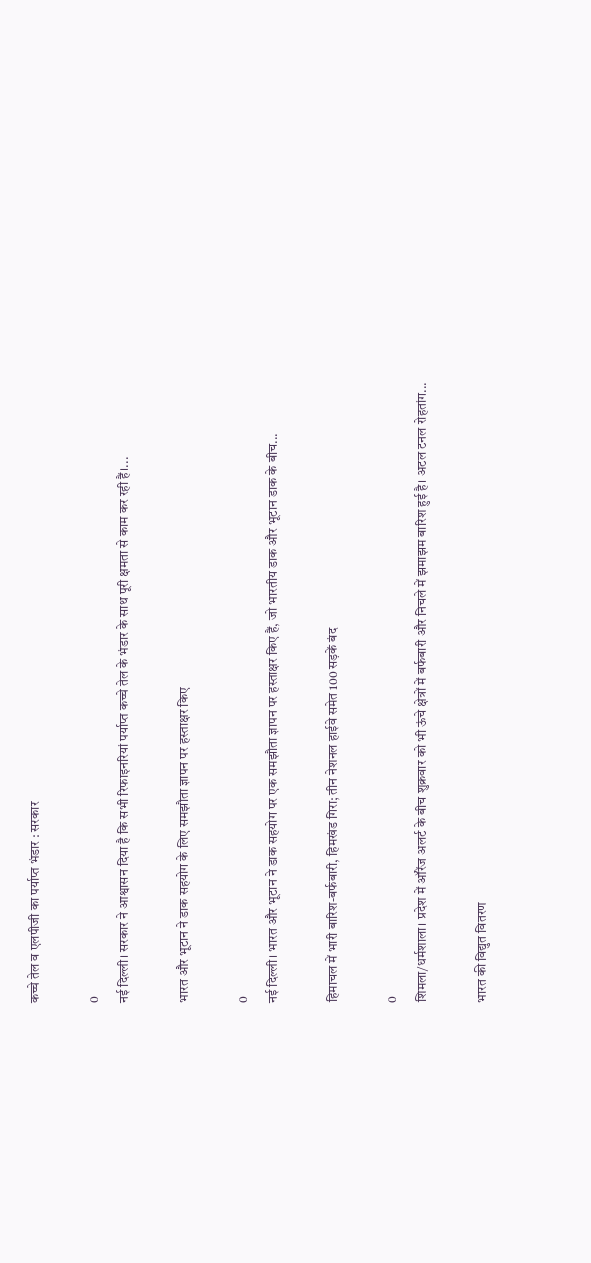कच्चे तेल व एलपीजी का पर्याप्त भंडार : सरकार

0
नई दिल्ली। सरकार ने आश्वासन दिया है कि सभी रिफाइनरियां पर्याप्त कच्चे तेल के भंडार के साथ पूरी क्षमता से काम कर रही हैं।...

भारत और भूटान ने डाक सहयोग के लिए समझौता ज्ञापन पर हस्ताक्षर किए

0
नई दिल्ली। भारत और भूटान ने डाक सहयोग पर एक समझौता ज्ञापन पर हस्ताक्षर किए हैं, जो भारतीय डाक और भूटान डाक के बीच...

हिमाचल में भारी बारिश-बर्फबारी, हिमखंड गिरा; तीन नेशनल हाईवे समेत 100 सड़कें बंद

0
शिमला/धर्मशाला। प्रदेश में ऑरेंज अलर्ट के बीच शुक्रवार को भी ऊंचे क्षेत्रों में बर्फबारी और निचले में झमाझम बारिश हुई है। अटल टनल रोहतांग...

भारत की विद्युत वितरण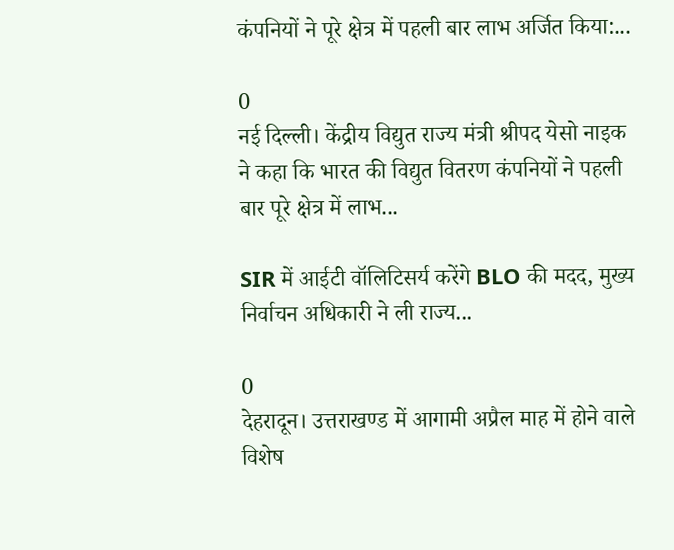कंपनियों ने पूरे क्षेत्र में पहली बार लाभ अर्जित किया:...

0
नई दिल्ली। केंद्रीय विद्युत राज्य मंत्री श्रीपद येसो नाइक ने कहा कि भारत की विद्युत वितरण कंपनियों ने पहली बार पूरे क्षेत्र में लाभ...

SIR में आईटी वॉलिटिसर्य करेंगे BLO की मदद, मुख्य निर्वाचन अधिकारी ने ली राज्य...

0
देहरादून। उत्तराखण्ड में आगामी अप्रैल माह में होने वाले विशेष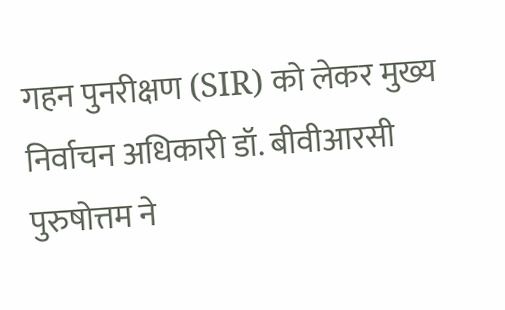गहन पुनरीक्षण (SIR) को लेकर मुख्य निर्वाचन अधिकारी डॉ. बीवीआरसी पुरुषोत्तम ने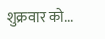शुक्रवार को...